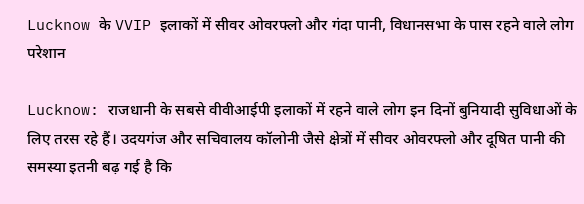Lucknow के VVIP इलाकों में सीवर ओवरफ्लो और गंदा पानी, विधानसभा के पास रहने वाले लोग परेशान

Lucknow: राजधानी के सबसे वीवीआईपी इलाकों में रहने वाले लोग इन दिनों बुनियादी सुविधाओं के लिए तरस रहे हैं। उदयगंज और सचिवालय कॉलोनी जैसे क्षेत्रों में सीवर ओवरफ्लो और दूषित पानी की समस्या इतनी बढ़ गई है कि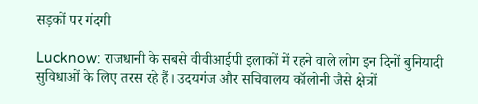सड़कों पर गंदगी

Lucknow: राजधानी के सबसे वीवीआईपी इलाकों में रहने वाले लोग इन दिनों बुनियादी सुविधाओं के लिए तरस रहे हैं। उदयगंज और सचिवालय कॉलोनी जैसे क्षेत्रों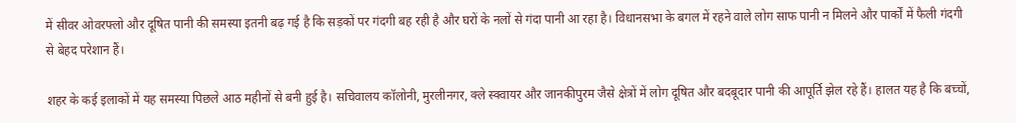में सीवर ओवरफ्लो और दूषित पानी की समस्या इतनी बढ़ गई है कि सड़कों पर गंदगी बह रही है और घरों के नलों से गंदा पानी आ रहा है। विधानसभा के बगल में रहने वाले लोग साफ पानी न मिलने और पार्कों में फैली गंदगी से बेहद परेशान हैं।

शहर के कई इलाकों में यह समस्या पिछले आठ महीनों से बनी हुई है। सचिवालय कॉलोनी, मुरलीनगर, क्ले स्क्वायर और जानकीपुरम जैसे क्षेत्रों में लोग दूषित और बदबूदार पानी की आपूर्ति झेल रहे हैं। हालत यह है कि बच्चों,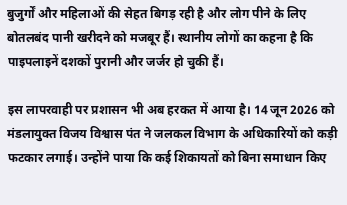बुजुर्गों और महिलाओं की सेहत बिगड़ रही है और लोग पीने के लिए बोतलबंद पानी खरीदने को मजबूर हैं। स्थानीय लोगों का कहना है कि पाइपलाइनें दशकों पुरानी और जर्जर हो चुकी हैं।

इस लापरवाही पर प्रशासन भी अब हरकत में आया है। 14 जून 2026 को मंडलायुक्त विजय विश्वास पंत ने जलकल विभाग के अधिकारियों को कड़ी फटकार लगाई। उन्होंने पाया कि कई शिकायतों को बिना समाधान किए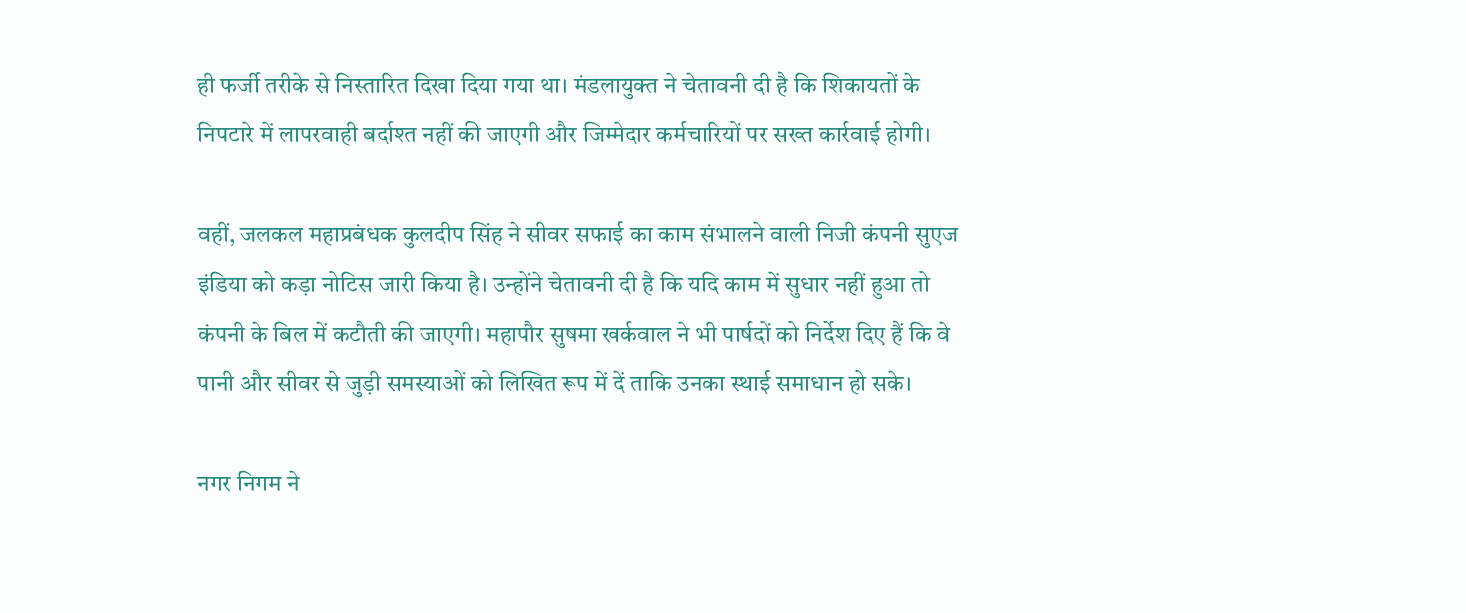ही फर्जी तरीके से निस्तारित दिखा दिया गया था। मंडलायुक्त ने चेतावनी दी है कि शिकायतों के निपटारे में लापरवाही बर्दाश्त नहीं की जाएगी और जिम्मेदार कर्मचारियों पर सख्त कार्रवाई होगी।

वहीं, जलकल महाप्रबंधक कुलदीप सिंह ने सीवर सफाई का काम संभालने वाली निजी कंपनी सुएज इंडिया को कड़ा नोटिस जारी किया है। उन्होंने चेतावनी दी है कि यदि काम में सुधार नहीं हुआ तो कंपनी के बिल में कटौती की जाएगी। महापौर सुषमा खर्कवाल ने भी पार्षदों को निर्देश दिए हैं कि वे पानी और सीवर से जुड़ी समस्याओं को लिखित रूप में दें ताकि उनका स्थाई समाधान हो सके।

नगर निगम ने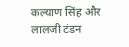कल्याण सिंह और लालजी टंडन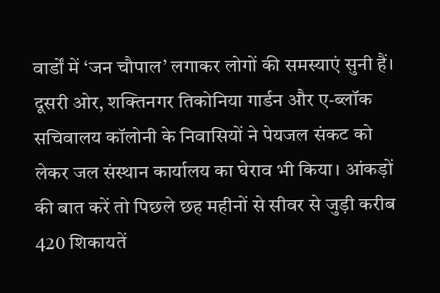वार्डों में ‘जन चौपाल’ लगाकर लोगों की समस्याएं सुनी हैं। दूसरी ओर, शक्तिनगर तिकोनिया गार्डन और ए-ब्लॉक सचिवालय कॉलोनी के निवासियों ने पेयजल संकट को लेकर जल संस्थान कार्यालय का घेराव भी किया। आंकड़ों की बात करें तो पिछले छह महीनों से सीवर से जुड़ी करीब 420 शिकायतें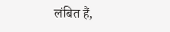लंबित हैं,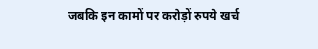जबकि इन कामों पर करोड़ों रुपये खर्च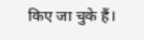किए जा चुके हैं।